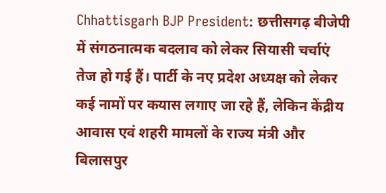Chhattisgarh BJP President: छत्तीसगढ़ बीजेपी में संगठनात्मक बदलाव को लेकर सियासी चर्चाएं तेज हो गई हैं। पार्टी के नए प्रदेश अध्यक्ष को लेकर कई नामों पर कयास लगाए जा रहे हैं, लेकिन केंद्रीय आवास एवं शहरी मामलों के राज्य मंत्री और बिलासपुर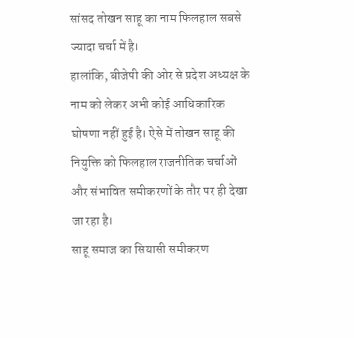सांसद तोखन साहू का नाम फिलहाल सबसे ज्यादा चर्चा में है।
हालांकि, बीजेपी की ओर से प्रदेश अध्यक्ष के नाम को लेकर अभी कोई आधिकारिक घोषणा नहीं हुई है। ऐसे में तोखन साहू की नियुक्ति को फिलहाल राजनीतिक चर्चाओं और संभावित समीकरणों के तौर पर ही देखा जा रहा है।
साहू समाज का सियासी समीकरण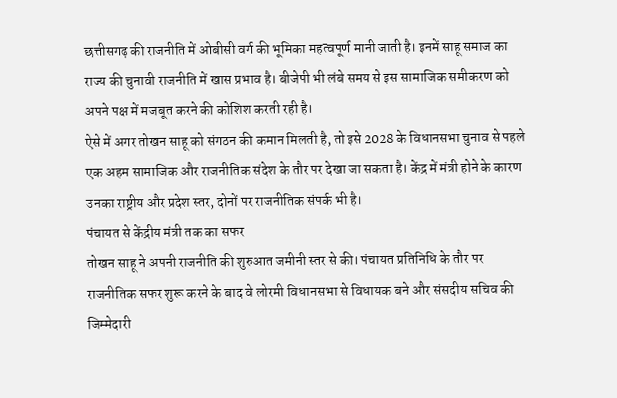छत्तीसगढ़ की राजनीति में ओबीसी वर्ग की भूमिका महत्वपूर्ण मानी जाती है। इनमें साहू समाज का राज्य की चुनावी राजनीति में खास प्रभाव है। बीजेपी भी लंबे समय से इस सामाजिक समीकरण को अपने पक्ष में मजबूत करने की कोशिश करती रही है।
ऐसे में अगर तोखन साहू को संगठन की कमान मिलती है, तो इसे 2028 के विधानसभा चुनाव से पहले एक अहम सामाजिक और राजनीतिक संदेश के तौर पर देखा जा सकता है। केंद्र में मंत्री होने के कारण उनका राष्ट्रीय और प्रदेश स्तर, दोनों पर राजनीतिक संपर्क भी है।
पंचायत से केंद्रीय मंत्री तक का सफर
तोखन साहू ने अपनी राजनीति की शुरुआत जमीनी स्तर से की। पंचायत प्रतिनिधि के तौर पर राजनीतिक सफर शुरू करने के बाद वे लोरमी विधानसभा से विधायक बने और संसदीय सचिव की जिम्मेदारी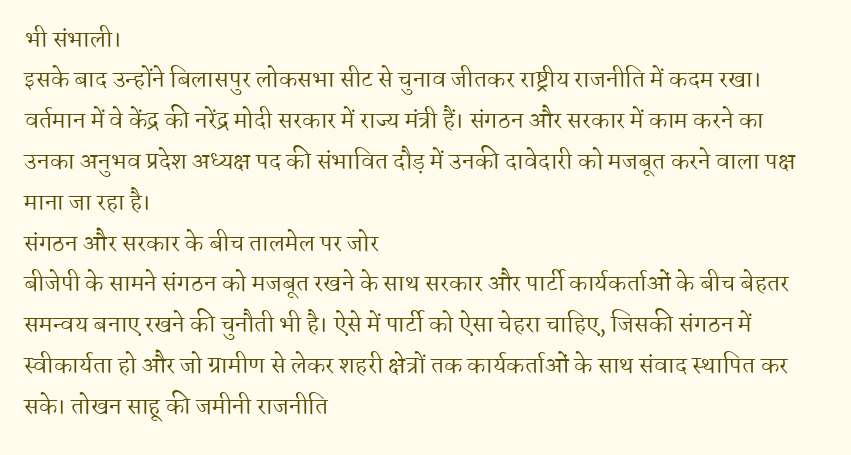भी संभाली।
इसके बाद उन्होंने बिलासपुर लोकसभा सीट से चुनाव जीतकर राष्ट्रीय राजनीति में कदम रखा। वर्तमान में वे केंद्र की नरेंद्र मोदी सरकार में राज्य मंत्री हैं। संगठन और सरकार में काम करने का उनका अनुभव प्रदेश अध्यक्ष पद की संभावित दौड़ में उनकी दावेदारी को मजबूत करने वाला पक्ष माना जा रहा है।
संगठन और सरकार के बीच तालमेल पर जोर
बीजेपी के सामने संगठन को मजबूत रखने के साथ सरकार और पार्टी कार्यकर्ताओं के बीच बेहतर समन्वय बनाए रखने की चुनौती भी है। ऐसे में पार्टी को ऐसा चेहरा चाहिए, जिसकी संगठन में स्वीकार्यता हो और जो ग्रामीण से लेकर शहरी क्षेत्रों तक कार्यकर्ताओं के साथ संवाद स्थापित कर सके। तोखन साहू की जमीनी राजनीति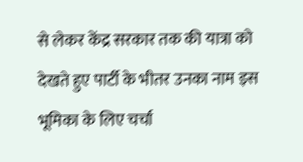से लेकर केंद्र सरकार तक की यात्रा को देखते हुए पार्टी के भीतर उनका नाम इस भूमिका के लिए चर्चा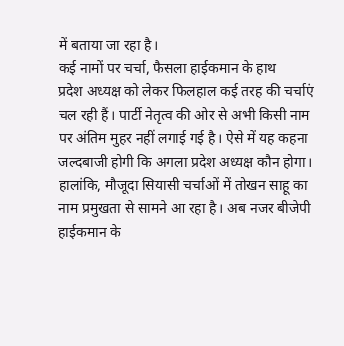में बताया जा रहा है।
कई नामों पर चर्चा, फैसला हाईकमान के हाथ
प्रदेश अध्यक्ष को लेकर फिलहाल कई तरह की चर्चाएं चल रही हैं। पार्टी नेतृत्व की ओर से अभी किसी नाम पर अंतिम मुहर नहीं लगाई गई है। ऐसे में यह कहना जल्दबाजी होगी कि अगला प्रदेश अध्यक्ष कौन होगा। हालांकि, मौजूदा सियासी चर्चाओं में तोखन साहू का नाम प्रमुखता से सामने आ रहा है। अब नजर बीजेपी हाईकमान के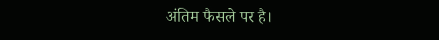अंतिम फैसले पर है।